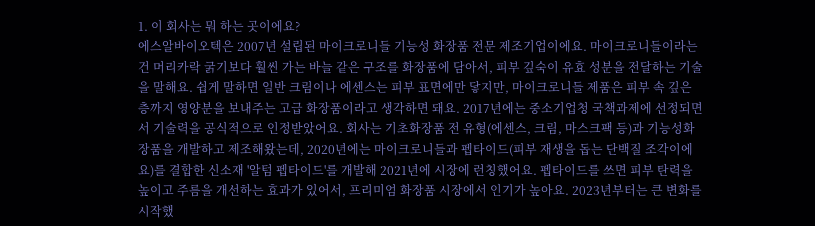1. 이 회사는 뭐 하는 곳이에요?
에스알바이오텍은 2007년 설립된 마이크로니들 기능성 화장품 전문 제조기업이에요. 마이크로니들이라는 건 머리카락 굵기보다 훨씬 가는 바늘 같은 구조를 화장품에 담아서, 피부 깊숙이 유효 성분을 전달하는 기술을 말해요. 쉽게 말하면 일반 크림이나 에센스는 피부 표면에만 닿지만, 마이크로니들 제품은 피부 속 깊은 층까지 영양분을 보내주는 고급 화장품이라고 생각하면 돼요. 2017년에는 중소기업청 국책과제에 선정되면서 기술력을 공식적으로 인정받았어요. 회사는 기초화장품 전 유형(에센스, 크림, 마스크팩 등)과 기능성화장품을 개발하고 제조해왔는데, 2020년에는 마이크로니들과 펩타이드(피부 재생을 돕는 단백질 조각이에요)를 결합한 신소재 '알텀 펩타이드'를 개발해 2021년에 시장에 런칭했어요. 펩타이드를 쓰면 피부 탄력을 높이고 주름을 개선하는 효과가 있어서, 프리미엄 화장품 시장에서 인기가 높아요. 2023년부터는 큰 변화를 시작했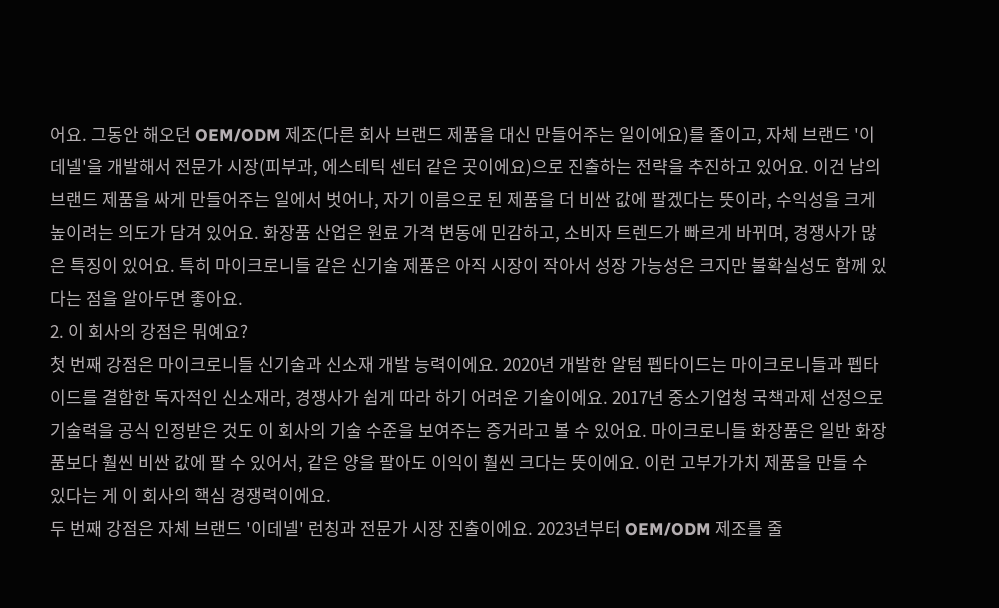어요. 그동안 해오던 OEM/ODM 제조(다른 회사 브랜드 제품을 대신 만들어주는 일이에요)를 줄이고, 자체 브랜드 '이데넬'을 개발해서 전문가 시장(피부과, 에스테틱 센터 같은 곳이에요)으로 진출하는 전략을 추진하고 있어요. 이건 남의 브랜드 제품을 싸게 만들어주는 일에서 벗어나, 자기 이름으로 된 제품을 더 비싼 값에 팔겠다는 뜻이라, 수익성을 크게 높이려는 의도가 담겨 있어요. 화장품 산업은 원료 가격 변동에 민감하고, 소비자 트렌드가 빠르게 바뀌며, 경쟁사가 많은 특징이 있어요. 특히 마이크로니들 같은 신기술 제품은 아직 시장이 작아서 성장 가능성은 크지만 불확실성도 함께 있다는 점을 알아두면 좋아요.
2. 이 회사의 강점은 뭐예요?
첫 번째 강점은 마이크로니들 신기술과 신소재 개발 능력이에요. 2020년 개발한 알텀 펩타이드는 마이크로니들과 펩타이드를 결합한 독자적인 신소재라, 경쟁사가 쉽게 따라 하기 어려운 기술이에요. 2017년 중소기업청 국책과제 선정으로 기술력을 공식 인정받은 것도 이 회사의 기술 수준을 보여주는 증거라고 볼 수 있어요. 마이크로니들 화장품은 일반 화장품보다 훨씬 비싼 값에 팔 수 있어서, 같은 양을 팔아도 이익이 훨씬 크다는 뜻이에요. 이런 고부가가치 제품을 만들 수 있다는 게 이 회사의 핵심 경쟁력이에요.
두 번째 강점은 자체 브랜드 '이데넬' 런칭과 전문가 시장 진출이에요. 2023년부터 OEM/ODM 제조를 줄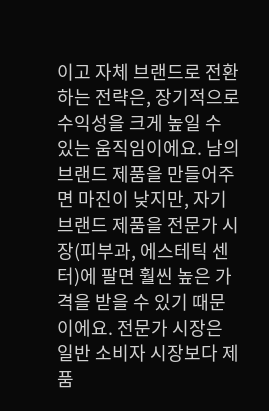이고 자체 브랜드로 전환하는 전략은, 장기적으로 수익성을 크게 높일 수 있는 움직임이에요. 남의 브랜드 제품을 만들어주면 마진이 낮지만, 자기 브랜드 제품을 전문가 시장(피부과, 에스테틱 센터)에 팔면 훨씬 높은 가격을 받을 수 있기 때문이에요. 전문가 시장은 일반 소비자 시장보다 제품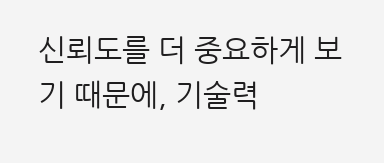신뢰도를 더 중요하게 보기 때문에, 기술력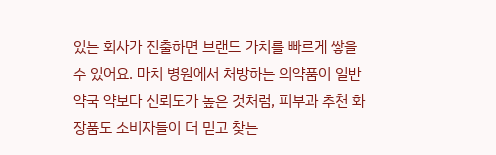있는 회사가 진출하면 브랜드 가치를 빠르게 쌓을 수 있어요. 마치 병원에서 처방하는 의약품이 일반 약국 약보다 신뢰도가 높은 것처럼, 피부과 추천 화장품도 소비자들이 더 믿고 찾는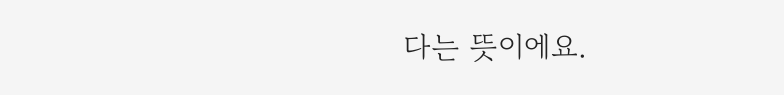다는 뜻이에요.